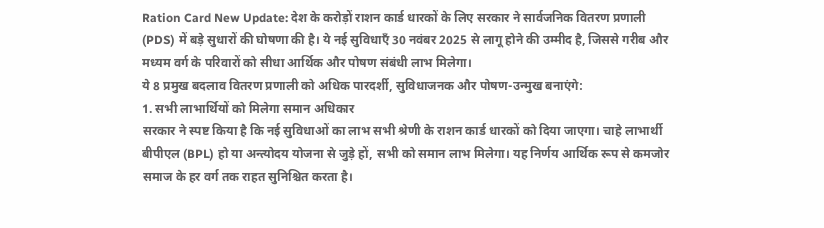Ration Card New Update: देश के करोड़ों राशन कार्ड धारकों के लिए सरकार ने सार्वजनिक वितरण प्रणाली (PDS) में बड़े सुधारों की घोषणा की है। ये नई सुविधाएँ 30 नवंबर 2025 से लागू होने की उम्मीद है, जिससे गरीब और मध्यम वर्ग के परिवारों को सीधा आर्थिक और पोषण संबंधी लाभ मिलेगा।
ये 8 प्रमुख बदलाव वितरण प्रणाली को अधिक पारदर्शी, सुविधाजनक और पोषण-उन्मुख बनाएंगे:
1. सभी लाभार्थियों को मिलेगा समान अधिकार
सरकार ने स्पष्ट किया है कि नई सुविधाओं का लाभ सभी श्रेणी के राशन कार्ड धारकों को दिया जाएगा। चाहे लाभार्थी बीपीएल (BPL) हो या अन्त्योदय योजना से जुड़े हों, सभी को समान लाभ मिलेगा। यह निर्णय आर्थिक रूप से कमजोर समाज के हर वर्ग तक राहत सुनिश्चित करता है।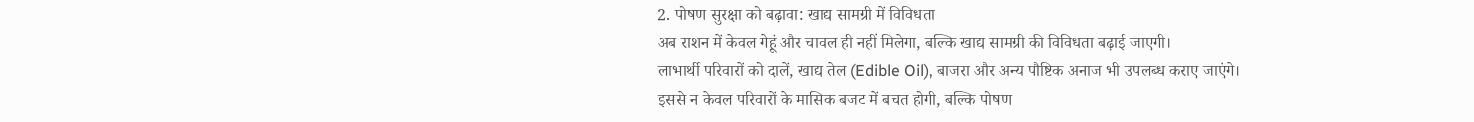2. पोषण सुरक्षा को बढ़ावा: खाद्य सामग्री में विविधता
अब राशन में केवल गेहूं और चावल ही नहीं मिलेगा, बल्कि खाद्य सामग्री की विविधता बढ़ाई जाएगी।
लाभार्थी परिवारों को दालें, खाद्य तेल (Edible Oil), बाजरा और अन्य पौष्टिक अनाज भी उपलब्ध कराए जाएंगे।
इससे न केवल परिवारों के मासिक बजट में बचत होगी, बल्कि पोषण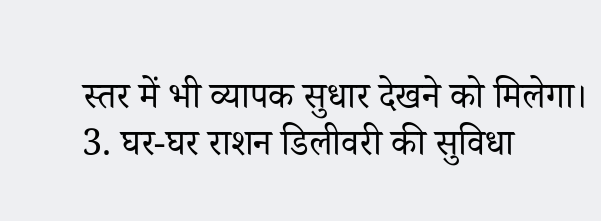स्तर में भी व्यापक सुधार देखने को मिलेगा।
3. घर-घर राशन डिलीवरी की सुविधा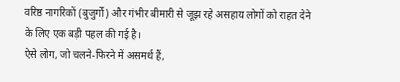वरिष्ठ नागरिकों (बुजुर्गों) और गंभीर बीमारी से जूझ रहे असहाय लोगों को राहत देने के लिए एक बड़ी पहल की गई है।
ऐसे लोग, जो चलने-फिरने में असमर्थ हैं,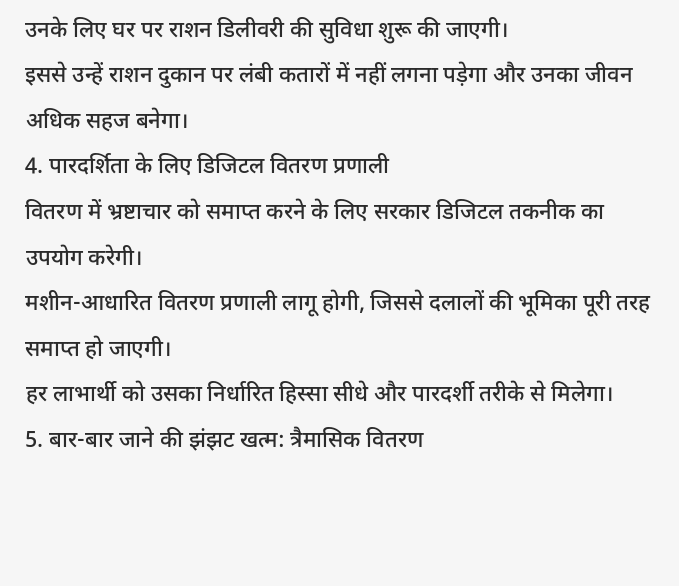उनके लिए घर पर राशन डिलीवरी की सुविधा शुरू की जाएगी।
इससे उन्हें राशन दुकान पर लंबी कतारों में नहीं लगना पड़ेगा और उनका जीवन अधिक सहज बनेगा।
4. पारदर्शिता के लिए डिजिटल वितरण प्रणाली
वितरण में भ्रष्टाचार को समाप्त करने के लिए सरकार डिजिटल तकनीक का उपयोग करेगी।
मशीन-आधारित वितरण प्रणाली लागू होगी, जिससे दलालों की भूमिका पूरी तरह समाप्त हो जाएगी।
हर लाभार्थी को उसका निर्धारित हिस्सा सीधे और पारदर्शी तरीके से मिलेगा।
5. बार-बार जाने की झंझट खत्म: त्रैमासिक वितरण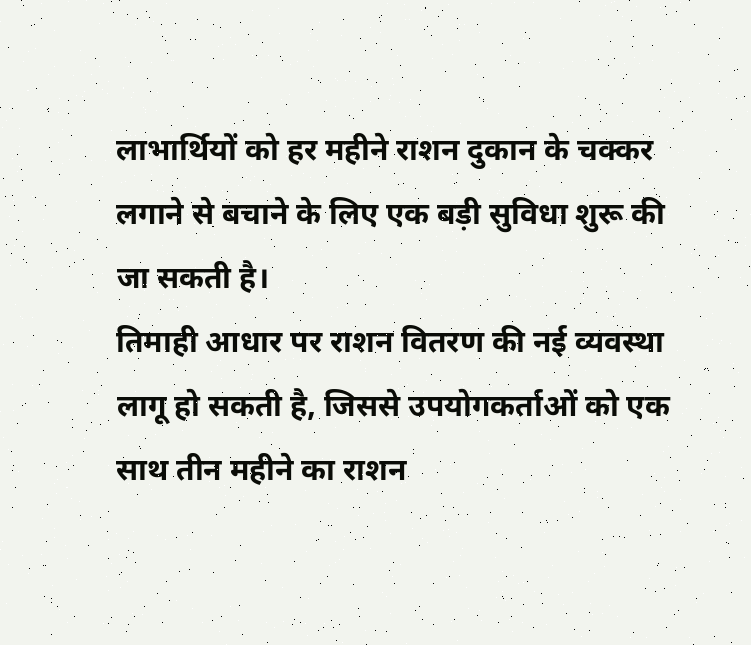लाभार्थियों को हर महीने राशन दुकान के चक्कर लगाने से बचाने के लिए एक बड़ी सुविधा शुरू की जा सकती है।
तिमाही आधार पर राशन वितरण की नई व्यवस्था लागू हो सकती है, जिससे उपयोगकर्ताओं को एक साथ तीन महीने का राशन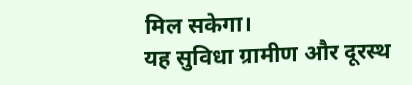मिल सकेगा।
यह सुविधा ग्रामीण और दूरस्थ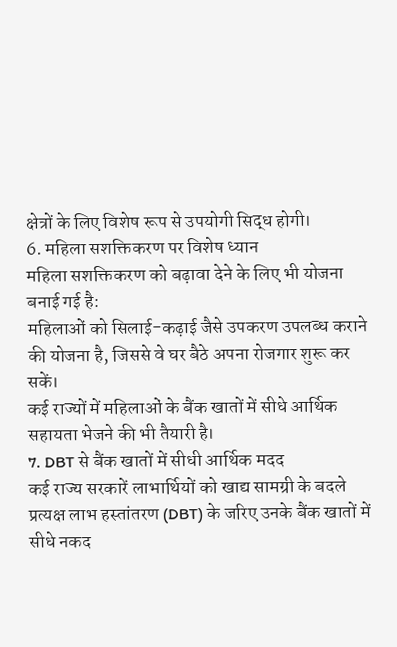क्षेत्रों के लिए विशेष रूप से उपयोगी सिद्ध होगी।
6. महिला सशक्तिकरण पर विशेष ध्यान
महिला सशक्तिकरण को बढ़ावा देने के लिए भी योजना बनाई गई है:
महिलाओं को सिलाई-कढ़ाई जैसे उपकरण उपलब्ध कराने की योजना है, जिससे वे घर बैठे अपना रोजगार शुरू कर सकें।
कई राज्यों में महिलाओं के बैंक खातों में सीधे आर्थिक सहायता भेजने की भी तैयारी है।
7. DBT से बैंक खातों में सीधी आर्थिक मदद
कई राज्य सरकारें लाभार्थियों को खाद्य सामग्री के बदले प्रत्यक्ष लाभ हस्तांतरण (DBT) के जरिए उनके बैंक खातों में सीधे नकद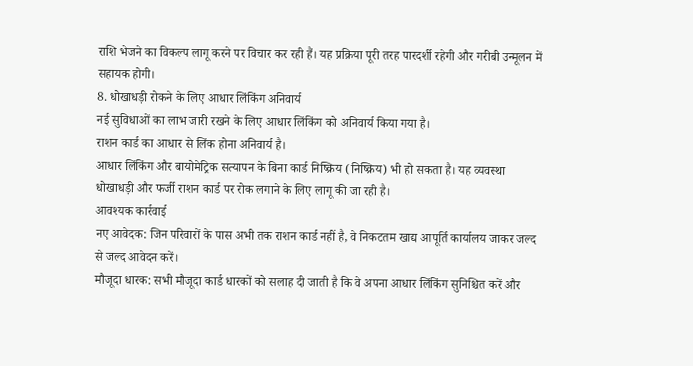राशि भेजने का विकल्प लागू करने पर विचार कर रही हैं। यह प्रक्रिया पूरी तरह पारदर्शी रहेगी और गरीबी उन्मूलन में सहायक होगी।
8. धोखाधड़ी रोकने के लिए आधार लिंकिंग अनिवार्य
नई सुविधाओं का लाभ जारी रखने के लिए आधार लिंकिंग को अनिवार्य किया गया है।
राशन कार्ड का आधार से लिंक होना अनिवार्य है।
आधार लिंकिंग और बायोमेट्रिक सत्यापन के बिना कार्ड निष्क्रिय (निष्क्रिय) भी हो सकता है। यह व्यवस्था धोखाधड़ी और फर्जी राशन कार्ड पर रोक लगाने के लिए लागू की जा रही है।
आवश्यक कार्रवाई
नए आवेदक: जिन परिवारों के पास अभी तक राशन कार्ड नहीं है, वे निकटतम खाद्य आपूर्ति कार्यालय जाकर जल्द से जल्द आवेदन करें।
मौजूदा धारक: सभी मौजूदा कार्ड धारकों को सलाह दी जाती है कि वे अपना आधार लिंकिंग सुनिश्चित करें और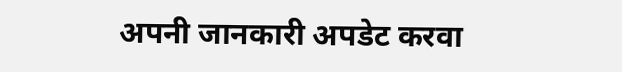अपनी जानकारी अपडेट करवा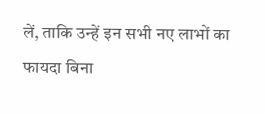लें, ताकि उन्हें इन सभी नए लाभों का फायदा बिना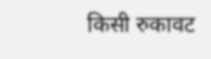किसी रुकावट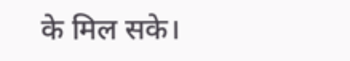के मिल सके।